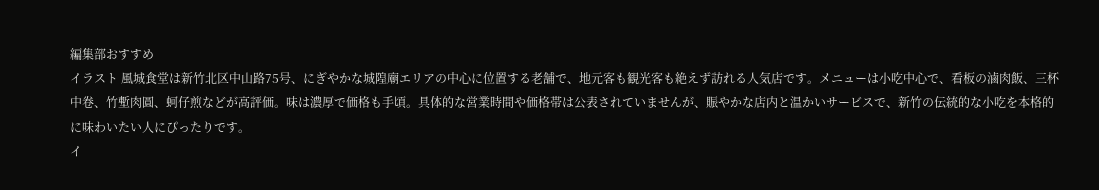編集部おすすめ
イラスト 風城食堂は新竹北区中山路75号、にぎやかな城隍廟エリアの中心に位置する老舗で、地元客も観光客も絶えず訪れる人気店です。メニューは小吃中心で、看板の滷肉飯、三杯中卷、竹塹肉圓、蚵仔煎などが高評価。味は濃厚で価格も手頃。具体的な営業時間や価格帯は公表されていませんが、賑やかな店内と温かいサービスで、新竹の伝統的な小吃を本格的に味わいたい人にぴったりです。
イ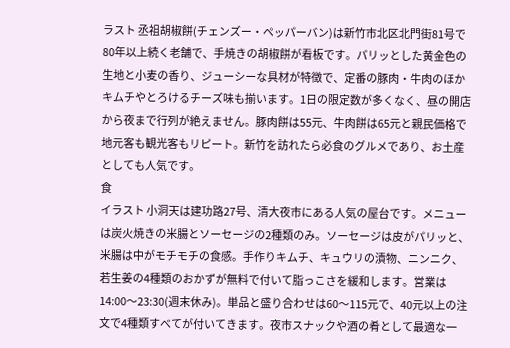ラスト 丞祖胡椒餅(チェンズー・ペッパーバン)は新竹市北区北門街81号で80年以上続く老舗で、手焼きの胡椒餅が看板です。パリッとした黄金色の生地と小麦の香り、ジューシーな具材が特徴で、定番の豚肉・牛肉のほかキムチやとろけるチーズ味も揃います。1日の限定数が多くなく、昼の開店から夜まで行列が絶えません。豚肉餅は55元、牛肉餅は65元と親民価格で地元客も観光客もリピート。新竹を訪れたら必食のグルメであり、お土産としても人気です。
食
イラスト 小洞天は建功路27号、清大夜市にある人気の屋台です。メニューは炭火焼きの米腸とソーセージの2種類のみ。ソーセージは皮がパリッと、米腸は中がモチモチの食感。手作りキムチ、キュウリの漬物、ニンニク、若生姜の4種類のおかずが無料で付いて脂っこさを緩和します。営業は14:00〜23:30(週末休み)。単品と盛り合わせは60〜115元で、40元以上の注文で4種類すべてが付いてきます。夜市スナックや酒の肴として最適な一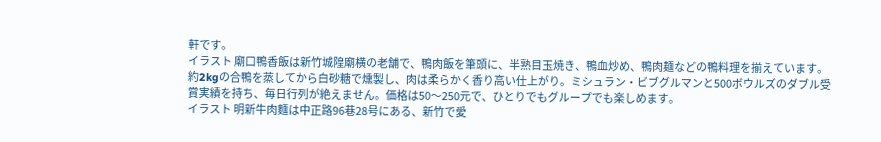軒です。
イラスト 廟口鴨香飯は新竹城隍廟横の老舗で、鴨肉飯を筆頭に、半熟目玉焼き、鴨血炒め、鴨肉麺などの鴨料理を揃えています。約2kgの合鴨を蒸してから白砂糖で燻製し、肉は柔らかく香り高い仕上がり。ミシュラン・ビブグルマンと500ボウルズのダブル受賞実績を持ち、毎日行列が絶えません。価格は50〜250元で、ひとりでもグループでも楽しめます。
イラスト 明新牛肉麵は中正路96巷28号にある、新竹で愛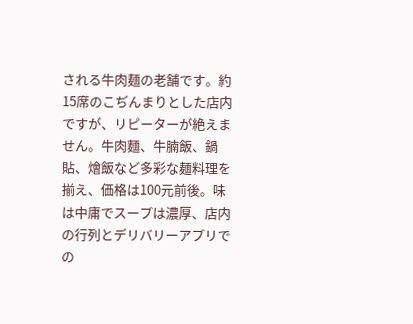される牛肉麺の老舗です。約15席のこぢんまりとした店内ですが、リピーターが絶えません。牛肉麵、牛腩飯、鍋貼、燴飯など多彩な麺料理を揃え、価格は100元前後。味は中庸でスープは濃厚、店内の行列とデリバリーアプリでの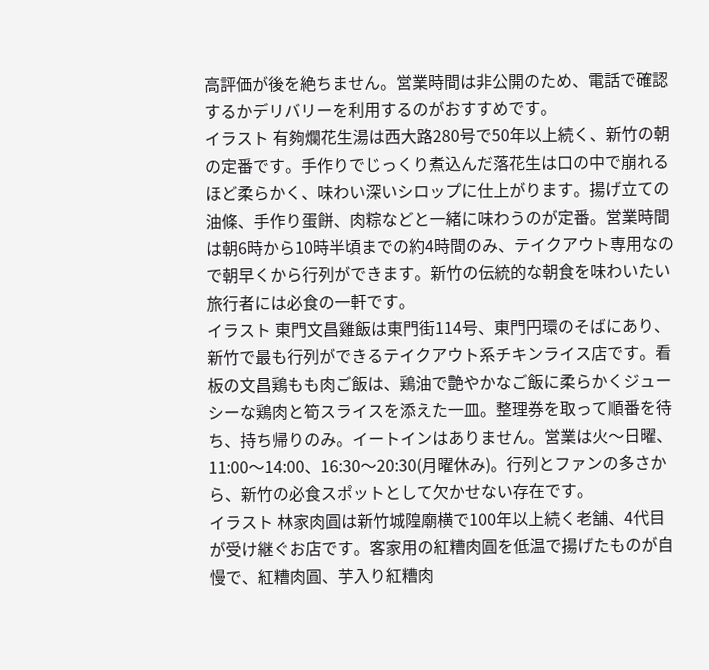高評価が後を絶ちません。営業時間は非公開のため、電話で確認するかデリバリーを利用するのがおすすめです。
イラスト 有夠爛花生湯は西大路280号で50年以上続く、新竹の朝の定番です。手作りでじっくり煮込んだ落花生は口の中で崩れるほど柔らかく、味わい深いシロップに仕上がります。揚げ立ての油條、手作り蛋餅、肉粽などと一緒に味わうのが定番。営業時間は朝6時から10時半頃までの約4時間のみ、テイクアウト専用なので朝早くから行列ができます。新竹の伝統的な朝食を味わいたい旅行者には必食の一軒です。
イラスト 東門文昌雞飯は東門街114号、東門円環のそばにあり、新竹で最も行列ができるテイクアウト系チキンライス店です。看板の文昌鶏もも肉ご飯は、鶏油で艶やかなご飯に柔らかくジューシーな鶏肉と筍スライスを添えた一皿。整理券を取って順番を待ち、持ち帰りのみ。イートインはありません。営業は火〜日曜、11:00〜14:00、16:30〜20:30(月曜休み)。行列とファンの多さから、新竹の必食スポットとして欠かせない存在です。
イラスト 林家肉圓は新竹城隍廟横で100年以上続く老舗、4代目が受け継ぐお店です。客家用の紅糟肉圓を低温で揚げたものが自慢で、紅糟肉圓、芋入り紅糟肉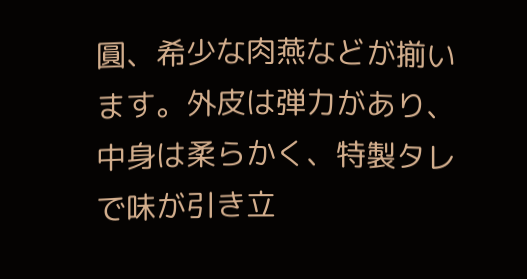圓、希少な肉燕などが揃います。外皮は弾力があり、中身は柔らかく、特製タレで味が引き立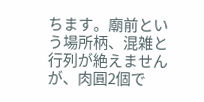ちます。廟前という場所柄、混雑と行列が絶えませんが、肉圓2個で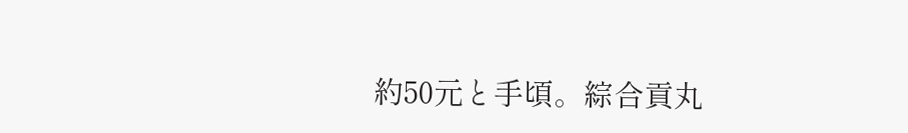約50元と手頃。綜合貢丸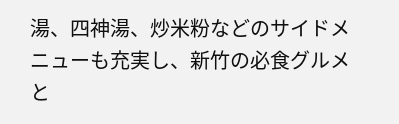湯、四神湯、炒米粉などのサイドメニューも充実し、新竹の必食グルメと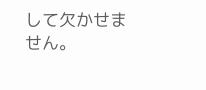して欠かせません。